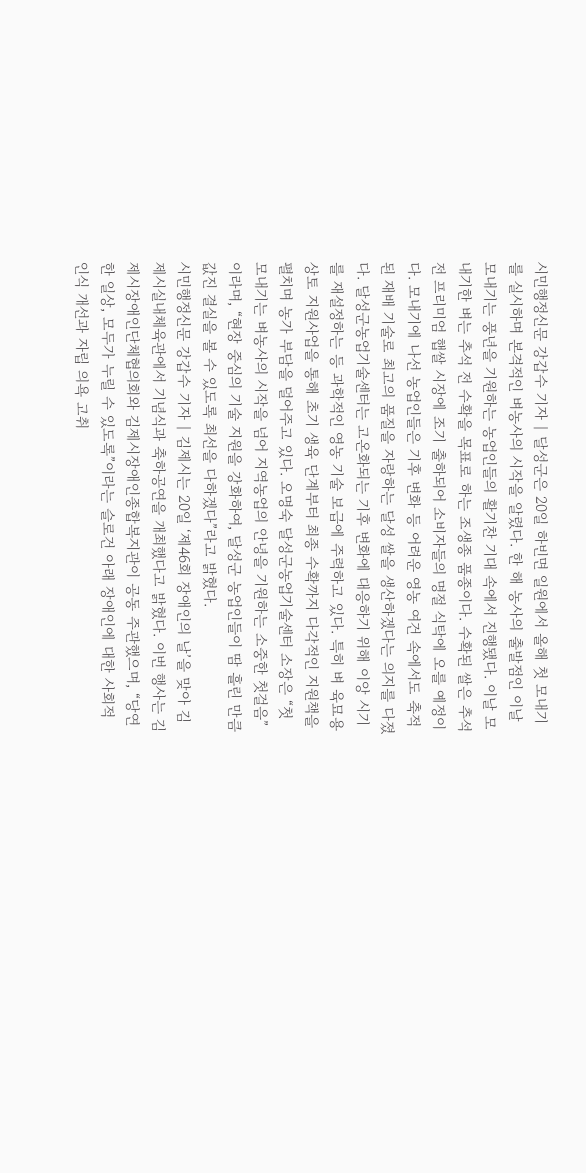시민행정신문 강갑수 기자 | 달성군은 20일 하빈면 일원에서 올해 첫 모내기를 실시하며 본격적인 벼농사의 시작을 알렸다. 한 해 농사의 출발점인 이날 모내기는 풍년을 기원하는 농업인들의 활기찬 기대 속에서 진행됐다. 이날 모내기한 벼는 추석 전 수확을 목표로 하는 조생종 품종이다. 수확된 쌀은 추석 전 프리미엄 햅쌀 시장에 조기 출하되어 소비자들의 명절 식탁에 오를 예정이다. 모내기에 나선 농업인들은 기후 변화 등 어려운 영농 여건 속에서도 축적된 재배 기술로 최고의 품질을 자랑하는 달성 쌀을 생산하겠다는 의지를 다졌다. 달성군농업기술센터는 고온화되는 기후 변화에 대응하기 위해 이앙 시기를 재설정하는 등 과학적인 영농 기술 보급에 주력하고 있다. 특히 벼 육묘용 상토 지원사업을 통해 초기 생육 단계부터 최종 수확까지 다각적인 지원책을 펼치며 농가 부담을 덜어주고 있다. 오명숙 달성군농업기술센터 소장은 “첫 모내기는 벼농사의 시작을 넘어 지역농업의 안녕을 기원하는 소중한 첫걸음”이라며, “현장 중심의 기술 지원을 강화하여, 달성군 농업인들이 땀 흘린 만큼 값진 결실을 볼 수 있도록 최선을 다하겠다”라고 밝혔다.
시민행정신문 강갑수 기자 | 김제시는 20일 ‘제46회 장애인의 날’을 맞아 김제시실내체육관에서 기념식과 축하공연을 개최했다고 밝혔다. 이번 행사는 김제시장애인단체협의회와 김제시장애인종합복지관이 공동 주관했으며, “당연한 일상, 모두가 누릴 수 있도록”이라는 슬로건 아래 장애인에 대한 사회적 인식 개선과 자립 의욕 고취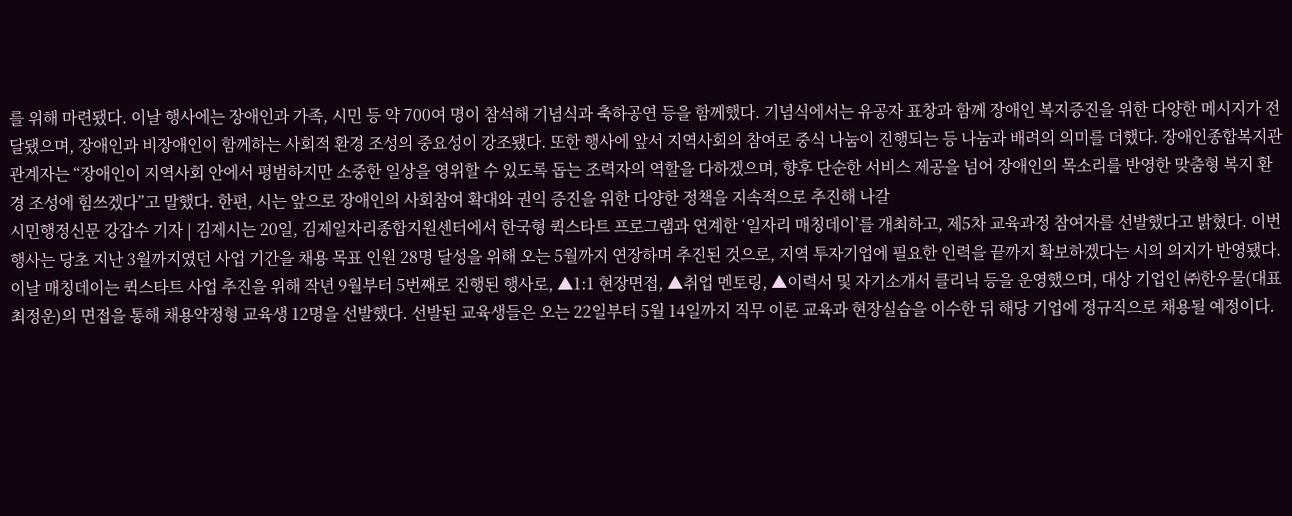를 위해 마련됐다. 이날 행사에는 장애인과 가족, 시민 등 약 700여 명이 참석해 기념식과 축하공연 등을 함께했다. 기념식에서는 유공자 표창과 함께 장애인 복지증진을 위한 다양한 메시지가 전달됐으며, 장애인과 비장애인이 함께하는 사회적 환경 조성의 중요성이 강조됐다. 또한 행사에 앞서 지역사회의 참여로 중식 나눔이 진행되는 등 나눔과 배려의 의미를 더했다. 장애인종합복지관 관계자는 “장애인이 지역사회 안에서 평범하지만 소중한 일상을 영위할 수 있도록 돕는 조력자의 역할을 다하겠으며, 향후 단순한 서비스 제공을 넘어 장애인의 목소리를 반영한 맞춤형 복지 환경 조성에 힘쓰겠다”고 말했다. 한편, 시는 앞으로 장애인의 사회참여 확대와 권익 증진을 위한 다양한 정책을 지속적으로 추진해 나갈
시민행정신문 강갑수 기자 | 김제시는 20일, 김제일자리종합지원센터에서 한국형 퀵스타트 프로그램과 연계한 ‘일자리 매칭데이’를 개최하고, 제5차 교육과정 참여자를 선발했다고 밝혔다. 이번 행사는 당초 지난 3월까지였던 사업 기간을 채용 목표 인원 28명 달성을 위해 오는 5월까지 연장하며 추진된 것으로, 지역 투자기업에 필요한 인력을 끝까지 확보하겠다는 시의 의지가 반영됐다. 이날 매칭데이는 퀵스타트 사업 추진을 위해 작년 9월부터 5번째로 진행된 행사로, ▲1:1 현장면접, ▲취업 멘토링, ▲이력서 및 자기소개서 클리닉 등을 운영했으며, 대상 기업인 ㈜한우물(대표 최정운)의 면접을 통해 채용약정형 교육생 12명을 선발했다. 선발된 교육생들은 오는 22일부터 5월 14일까지 직무 이론 교육과 현장실습을 이수한 뒤 해당 기업에 정규직으로 채용될 예정이다.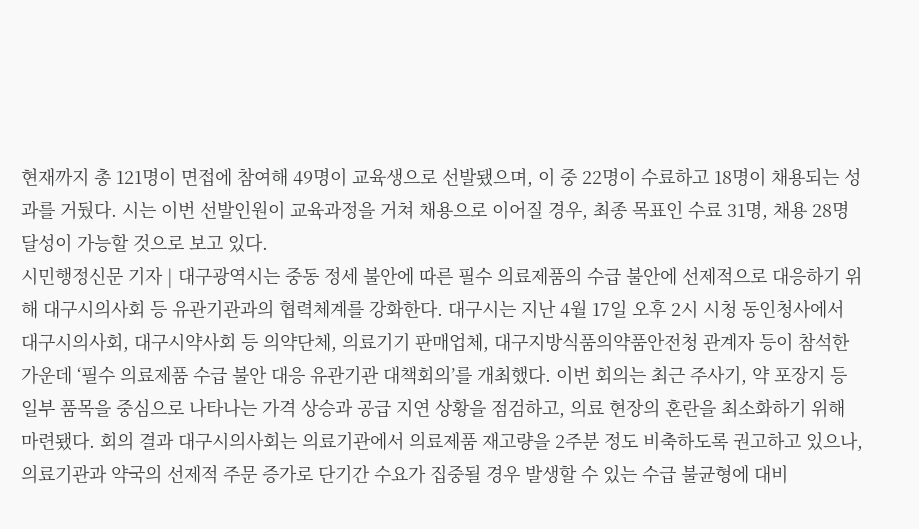현재까지 총 121명이 면접에 참여해 49명이 교육생으로 선발됐으며, 이 중 22명이 수료하고 18명이 채용되는 성과를 거뒀다. 시는 이번 선발인원이 교육과정을 거쳐 채용으로 이어질 경우, 최종 목표인 수료 31명, 채용 28명 달성이 가능할 것으로 보고 있다.
시민행정신문 기자 | 대구광역시는 중동 정세 불안에 따른 필수 의료제품의 수급 불안에 선제적으로 대응하기 위해 대구시의사회 등 유관기관과의 협력체계를 강화한다. 대구시는 지난 4월 17일 오후 2시 시청 동인청사에서 대구시의사회, 대구시약사회 등 의약단체, 의료기기 판매업체, 대구지방식품의약품안전청 관계자 등이 참석한 가운데 ‘필수 의료제품 수급 불안 대응 유관기관 대책회의’를 개최했다. 이번 회의는 최근 주사기, 약 포장지 등 일부 품목을 중심으로 나타나는 가격 상승과 공급 지연 상황을 점검하고, 의료 현장의 혼란을 최소화하기 위해 마련됐다. 회의 결과 대구시의사회는 의료기관에서 의료제품 재고량을 2주분 정도 비축하도록 권고하고 있으나, 의료기관과 약국의 선제적 주문 증가로 단기간 수요가 집중될 경우 발생할 수 있는 수급 불균형에 대비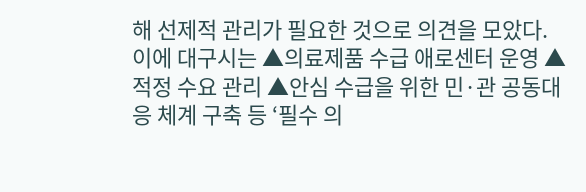해 선제적 관리가 필요한 것으로 의견을 모았다. 이에 대구시는 ▲의료제품 수급 애로센터 운영 ▲적정 수요 관리 ▲안심 수급을 위한 민·관 공동대응 체계 구축 등 ‘필수 의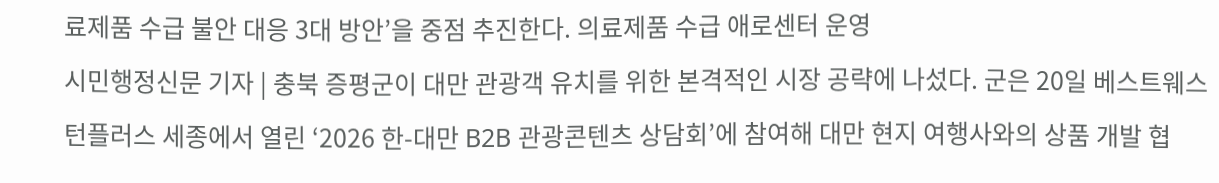료제품 수급 불안 대응 3대 방안’을 중점 추진한다. 의료제품 수급 애로센터 운영
시민행정신문 기자 | 충북 증평군이 대만 관광객 유치를 위한 본격적인 시장 공략에 나섰다. 군은 20일 베스트웨스턴플러스 세종에서 열린 ‘2026 한-대만 B2B 관광콘텐츠 상담회’에 참여해 대만 현지 여행사와의 상품 개발 협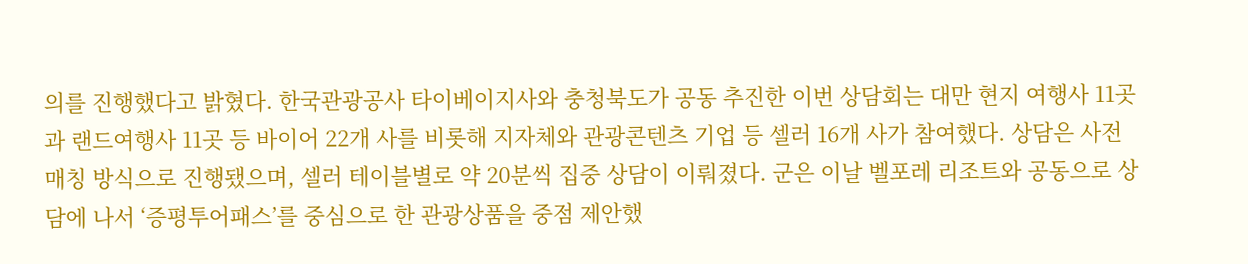의를 진행했다고 밝혔다. 한국관광공사 타이베이지사와 충청북도가 공동 추진한 이번 상담회는 대만 현지 여행사 11곳과 랜드여행사 11곳 등 바이어 22개 사를 비롯해 지자체와 관광콘텐츠 기업 등 셀러 16개 사가 참여했다. 상담은 사전 매칭 방식으로 진행됐으며, 셀러 테이블별로 약 20분씩 집중 상담이 이뤄졌다. 군은 이날 벨포레 리조트와 공동으로 상담에 나서 ‘증평투어패스’를 중심으로 한 관광상품을 중점 제안했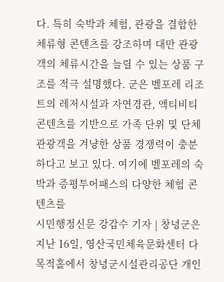다. 특히 숙박과 체험, 관광을 결합한 체류형 콘텐츠를 강조하며 대만 관광객의 체류시간을 늘릴 수 있는 상품 구조를 적극 설명했다. 군은 벨포레 리조트의 레저시설과 자연경관, 액티비티 콘텐츠를 기반으로 가족 단위 및 단체 관광객을 겨냥한 상품 경쟁력이 충분하다고 보고 있다. 여기에 벨포레의 숙박과 증평투어패스의 다양한 체험 콘텐츠를
시민행정신문 강갑수 기자 | 창녕군은 지난 16일, 영산국민체육문화센터 다목적홀에서 창녕군시설관리공단 개인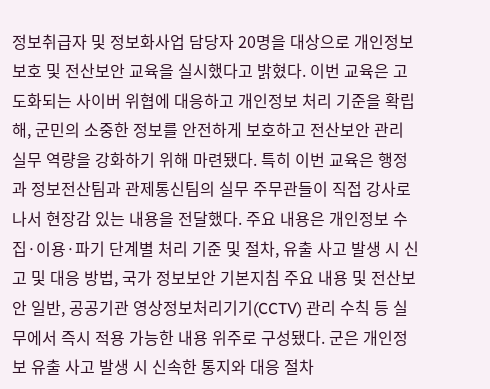정보취급자 및 정보화사업 담당자 20명을 대상으로 개인정보 보호 및 전산보안 교육을 실시했다고 밝혔다. 이번 교육은 고도화되는 사이버 위협에 대응하고 개인정보 처리 기준을 확립해, 군민의 소중한 정보를 안전하게 보호하고 전산보안 관리 실무 역량을 강화하기 위해 마련됐다. 특히 이번 교육은 행정과 정보전산팀과 관제통신팀의 실무 주무관들이 직접 강사로 나서 현장감 있는 내용을 전달했다. 주요 내용은 개인정보 수집·이용·파기 단계별 처리 기준 및 절차, 유출 사고 발생 시 신고 및 대응 방법, 국가 정보보안 기본지침 주요 내용 및 전산보안 일반, 공공기관 영상정보처리기기(CCTV) 관리 수칙 등 실무에서 즉시 적용 가능한 내용 위주로 구성됐다. 군은 개인정보 유출 사고 발생 시 신속한 통지와 대응 절차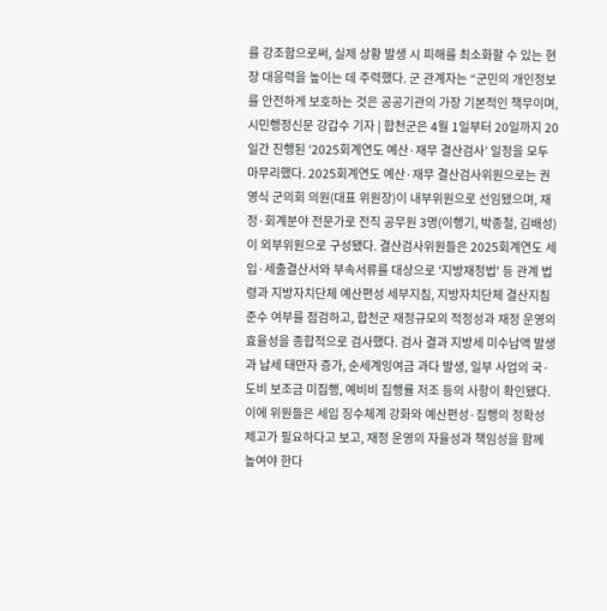를 강조함으로써, 실제 상황 발생 시 피해를 최소화할 수 있는 현장 대응력을 높이는 데 주력했다. 군 관계자는 “군민의 개인정보를 안전하게 보호하는 것은 공공기관의 가장 기본적인 책무이며,
시민행정신문 강갑수 기자 | 합천군은 4월 1일부터 20일까지 20일간 진행된 ‘2025회계연도 예산·재무 결산검사’ 일정을 모두 마무리했다. 2025회계연도 예산·재무 결산검사위원으로는 권영식 군의회 의원(대표 위원장)이 내부위원으로 선임됐으며, 재정·회계분야 전문가로 전직 공무원 3명(이행기, 박종철, 김배성)이 외부위원으로 구성됐다. 결산검사위원들은 2025회계연도 세입·세출결산서와 부속서류를 대상으로 '지방재정법' 등 관계 법령과 지방자치단체 예산편성 세부지침, 지방자치단체 결산지침 준수 여부를 점검하고, 합천군 재정규모의 적정성과 재정 운영의 효율성을 종합적으로 검사했다. 검사 결과 지방세 미수납액 발생과 납세 태만자 증가, 순세계잉여금 과다 발생, 일부 사업의 국·도비 보조금 미집행, 예비비 집행률 저조 등의 사항이 확인됐다. 이에 위원들은 세입 징수체계 강화와 예산편성·집행의 정확성 제고가 필요하다고 보고, 재정 운영의 자율성과 책임성을 함께 높여야 한다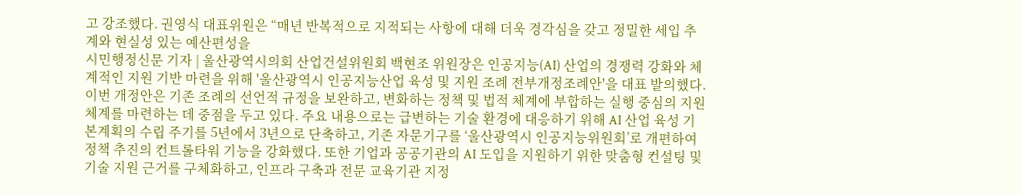고 강조했다. 권영식 대표위원은 “매년 반복적으로 지적되는 사항에 대해 더욱 경각심을 갖고 정밀한 세입 추계와 현실성 있는 예산편성을
시민행정신문 기자 | 울산광역시의회 산업건설위원회 백현조 위원장은 인공지능(AI) 산업의 경쟁력 강화와 체계적인 지원 기반 마련을 위해 '울산광역시 인공지능산업 육성 및 지원 조례 전부개정조례안'을 대표 발의했다. 이번 개정안은 기존 조례의 선언적 규정을 보완하고, 변화하는 정책 및 법적 체계에 부합하는 실행 중심의 지원체계를 마련하는 데 중점을 두고 있다. 주요 내용으로는 급변하는 기술 환경에 대응하기 위해 AI 산업 육성 기본계획의 수립 주기를 5년에서 3년으로 단축하고, 기존 자문기구를 ‘울산광역시 인공지능위원회’로 개편하여 정책 추진의 컨트롤타워 기능을 강화했다. 또한 기업과 공공기관의 AI 도입을 지원하기 위한 맞춤형 컨설팅 및 기술 지원 근거를 구체화하고, 인프라 구축과 전문 교육기관 지정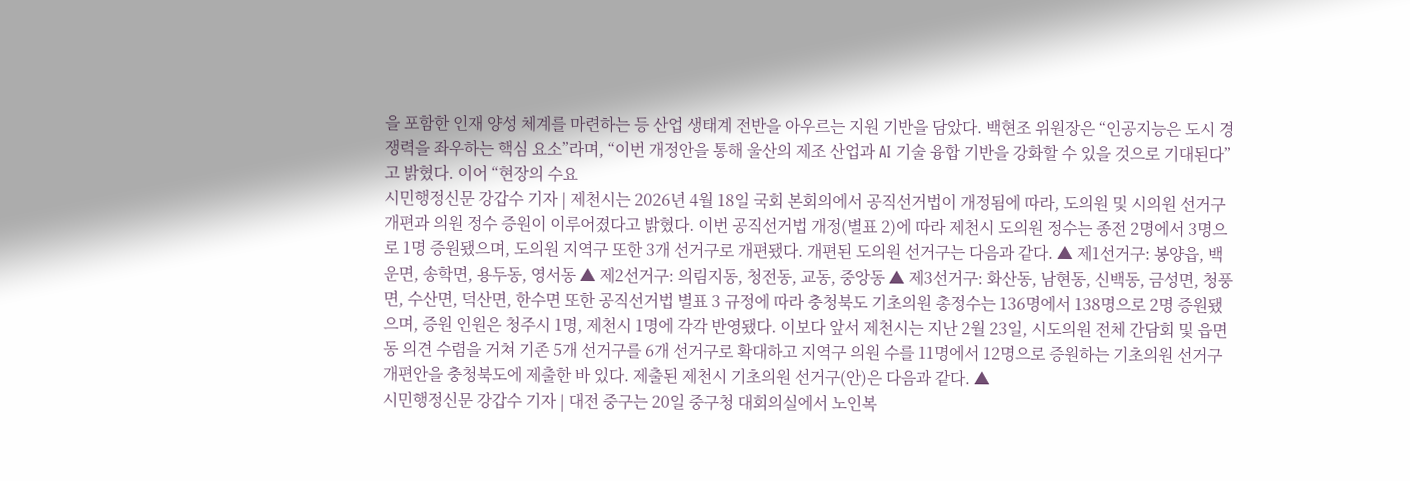을 포함한 인재 양성 체계를 마련하는 등 산업 생태계 전반을 아우르는 지원 기반을 담았다. 백현조 위원장은 “인공지능은 도시 경쟁력을 좌우하는 핵심 요소”라며, “이번 개정안을 통해 울산의 제조 산업과 AI 기술 융합 기반을 강화할 수 있을 것으로 기대된다”고 밝혔다. 이어 “현장의 수요
시민행정신문 강갑수 기자 | 제천시는 2026년 4월 18일 국회 본회의에서 공직선거법이 개정됨에 따라, 도의원 및 시의원 선거구 개편과 의원 정수 증원이 이루어졌다고 밝혔다. 이번 공직선거법 개정(별표 2)에 따라 제천시 도의원 정수는 종전 2명에서 3명으로 1명 증원됐으며, 도의원 지역구 또한 3개 선거구로 개편됐다. 개편된 도의원 선거구는 다음과 같다. ▲ 제1선거구: 봉양읍, 백운면, 송학면, 용두동, 영서동 ▲ 제2선거구: 의림지동, 청전동, 교동, 중앙동 ▲ 제3선거구: 화산동, 남현동, 신백동, 금성면, 청풍면, 수산면, 덕산면, 한수면 또한 공직선거법 별표 3 규정에 따라 충청북도 기초의원 총정수는 136명에서 138명으로 2명 증원됐으며, 증원 인원은 청주시 1명, 제천시 1명에 각각 반영됐다. 이보다 앞서 제천시는 지난 2월 23일, 시도의원 전체 간담회 및 읍면동 의견 수렴을 거쳐 기존 5개 선거구를 6개 선거구로 확대하고 지역구 의원 수를 11명에서 12명으로 증원하는 기초의원 선거구 개편안을 충청북도에 제출한 바 있다. 제출된 제천시 기초의원 선거구(안)은 다음과 같다. ▲
시민행정신문 강갑수 기자 | 대전 중구는 20일 중구청 대회의실에서 노인복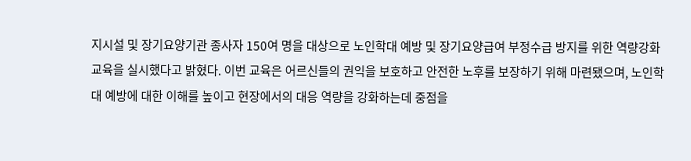지시설 및 장기요양기관 종사자 150여 명을 대상으로 노인학대 예방 및 장기요양급여 부정수급 방지를 위한 역량강화 교육을 실시했다고 밝혔다. 이번 교육은 어르신들의 권익을 보호하고 안전한 노후를 보장하기 위해 마련됐으며, 노인학대 예방에 대한 이해를 높이고 현장에서의 대응 역량을 강화하는데 중점을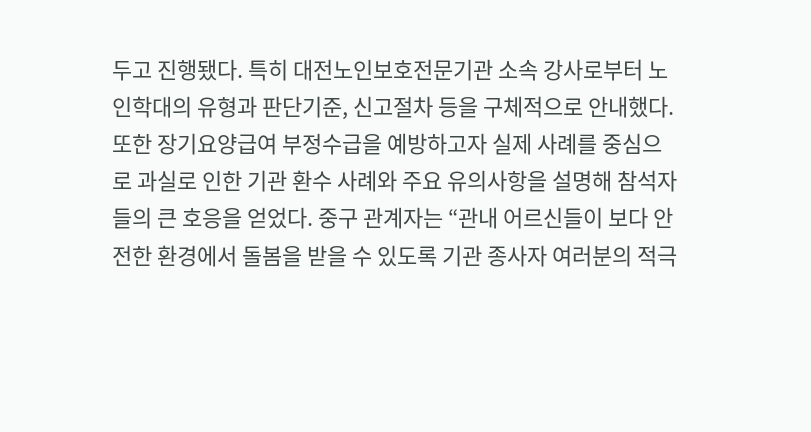두고 진행됐다. 특히 대전노인보호전문기관 소속 강사로부터 노인학대의 유형과 판단기준, 신고절차 등을 구체적으로 안내했다. 또한 장기요양급여 부정수급을 예방하고자 실제 사례를 중심으로 과실로 인한 기관 환수 사례와 주요 유의사항을 설명해 참석자들의 큰 호응을 얻었다. 중구 관계자는 “관내 어르신들이 보다 안전한 환경에서 돌봄을 받을 수 있도록 기관 종사자 여러분의 적극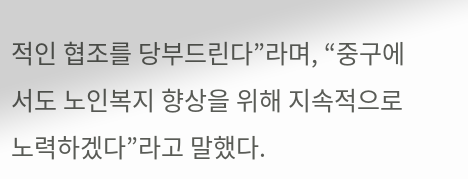적인 협조를 당부드린다”라며, “중구에서도 노인복지 향상을 위해 지속적으로 노력하겠다”라고 말했다.